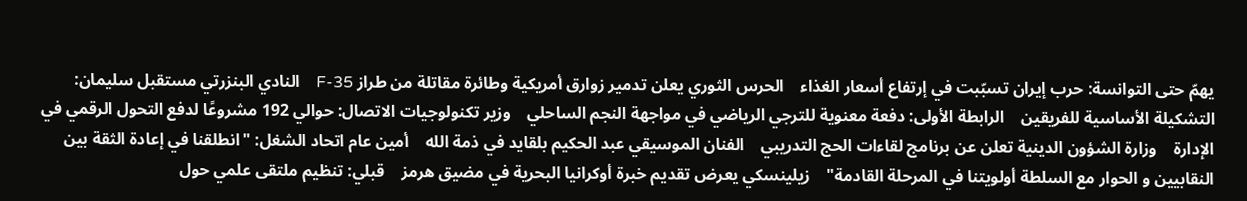يهمّ حتى التوانسة: حرب إيران تسبّبت في إرتفاع أسعار الغذاء    الحرس الثوري يعلن تدمير زوارق أمريكية وطائرة مقاتلة من طراز F-35    النادي البنزرتي مستقبل سليمان: التشكيلة الأساسية للفريقين    الرابطة الأولى: دفعة معنوية للترجي الرياضي في مواجهة النجم الساحلي    وزير تكنولوجيات الاتصال: حوالي 192 مشروعًا لدفع التحول الرقمي في الإدارة    وزارة الشؤون الدينية تعلن عن برنامج لقاءات الحج التدريبي    الفنان الموسيقي عبد الحكيم بلقايد في ذمة الله    أمين عام اتحاد الشغل: "انطلقنا في إعادة الثقة بين النقابيين و الحوار مع السلطة أولويتنا في المرحلة القادمة"    زيلينسكي يعرض تقديم خبرة أوكرانيا البحرية في مضيق هرمز    قبلي: تنظيم ملتقى علمي حول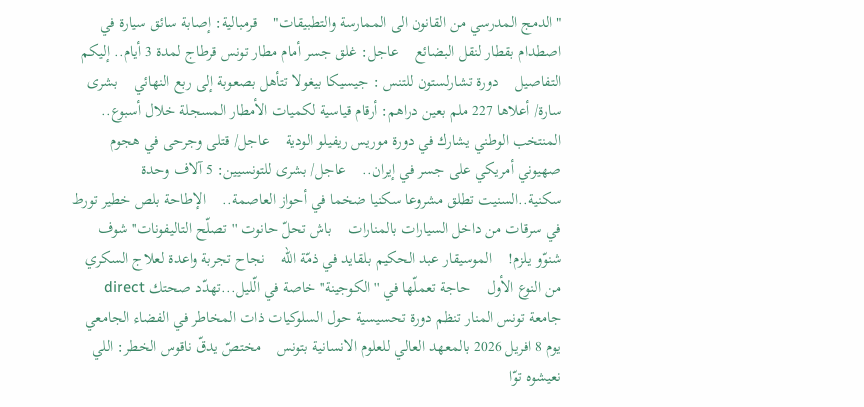"الدمج المدرسي من القانون الى الممارسة والتطبيقات"    قرمبالية: إصابة سائق سيارة في اصطدام بقطار لنقل البضائع    عاجل: غلق جسر أمام مطار تونس قرطاج لمدة 3 أيام.. إليكم التفاصيل    دورة تشارلستون للتنس : جيسيكا بيغولا تتأهل بصعوبة إلى ربع النهائي    بشرى سارة/ أعلاها 227 ملم بعين دراهم: أرقام قياسية لكميات الأمطار المسجلة خلال أسبوع..    المنتخب الوطني يشارك في دورة موريس ريفيلو الودية    عاجل/ قتلى وجرحى في هجوم صهيوني أمريكي على جسر في إيران..    عاجل/ بشرى للتونسيين: 5 آلاف وحدة سكنية..السنيت تطلق مشروعا سكنيا ضخما في أحواز العاصمة..    الإطاحة بلص خطير تورط في سرقات من داخل السيارات بالمنارات    باش تحلّ حانوت ''تصلّح التاليفونات'' شوف شنوّو يلزم!    الموسيقار عبد الحكيم بلقايد في ذمّة الله    نجاح تجربة واعدة لعلاج السكري من النوع الأول    حاجة تعملّها في ''الكوجينة'' خاصة في الّليل...تهدّد صحتك direct    جامعة تونس المنار تنظم دورة تحسيسية حول السلوكيات ذات المخاطر في الفضاء الجامعي يوم 8 افريل 2026 بالمعهد العالي للعلوم الانسانية بتونس    مختصّ يدقّ ناقوس الخطر: اللي نعيشوه توّا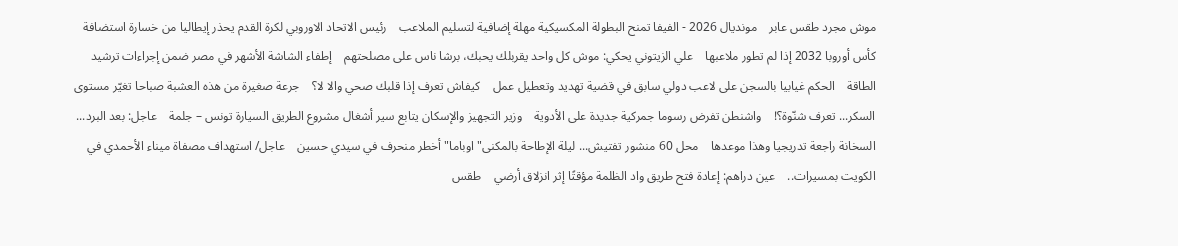موش مجرد طقس عابر    مونديال 2026 - الفيفا تمنح البطولة المكسيكية مهلة إضافية لتسليم الملاعب    رئيس الاتحاد الاوروبي لكرة القدم يحذر إيطاليا من خسارة استضافة كأس أوروبا 2032 إذا لم تطور ملاعبها    علي الزيتوني يحكي: موش كل واحد يقربلك يحبك، برشا ناس على مصلحتهم    إطفاء الشاشة الأشهر في مصر ضمن إجراءات ترشيد الطاقة    الحكم غيابيا بالسجن على لاعب دولي سابق في قضية تهديد وتعطيل عمل    كيفاش تعرف إذا قلبك صحي والا لا؟    جرعة صغيرة من هذه العشبة صباحا تغيّر مستوى السكر... تعرف شنّوة؟!    واشنطن تفرض رسوما جمركية جديدة على الأدوية    وزير التجهيز والإسكان يتابع سير أشغال مشروع الطريق السيارة تونس – جلمة    عاجل: بعد البرد... السخانة راجعة تدريجيا وهذا موعدها    محل 60 منشور تفتيش... ليلة الإطاحة بالمكنى" اوباما" أخطر منحرف في سيدي حسين    عاجل/ استهداف مصفاة ميناء الأحمدي في الكويت بمسيرات..    عين دراهم: إعادة فتح طريق واد الظلمة مؤقتًا إثر انزلاق أرضي    طقس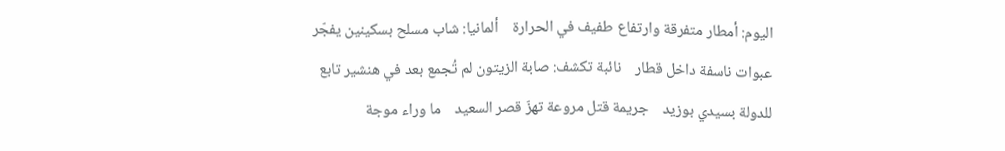اليوم: أمطار متفرقة وارتفاع طفيف في الحرارة    ألمانيا: شاب مسلح بسكينين يفجّر عبوات ناسفة داخل قطار    نائبة تكشف: صابة الزيتون لم تُجمع بعد في هنشير تابع للدولة بسيدي بوزيد    جريمة قتل مروعة تهزّ قصر السعيد    ما وراء موجة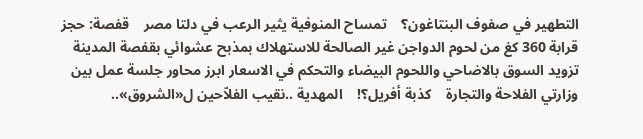التطهير في صفوف البنتاغون؟    تمساح المنوفية يثير الرعب في دلتا مصر    قفصة: حجز قرابة 360 كغ من لحوم الدواجن غير الصالحة للاستهلاك بمذبح عشوائي بقفصة المدينة    تزويد السوق بالاضاحي واللحوم البيضاء والتحكم في الاسعار ابرز محاور جلسة عمل بين وزارتي الفلاحة والتجارة    كذبة أفريل؟!    المهدية ..نقيب الفلاّحين ل«الشروق»..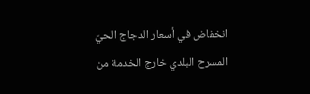انخفاض في أسعار الدجاج الحيّ    المسرح البلدي خارج الخدمة من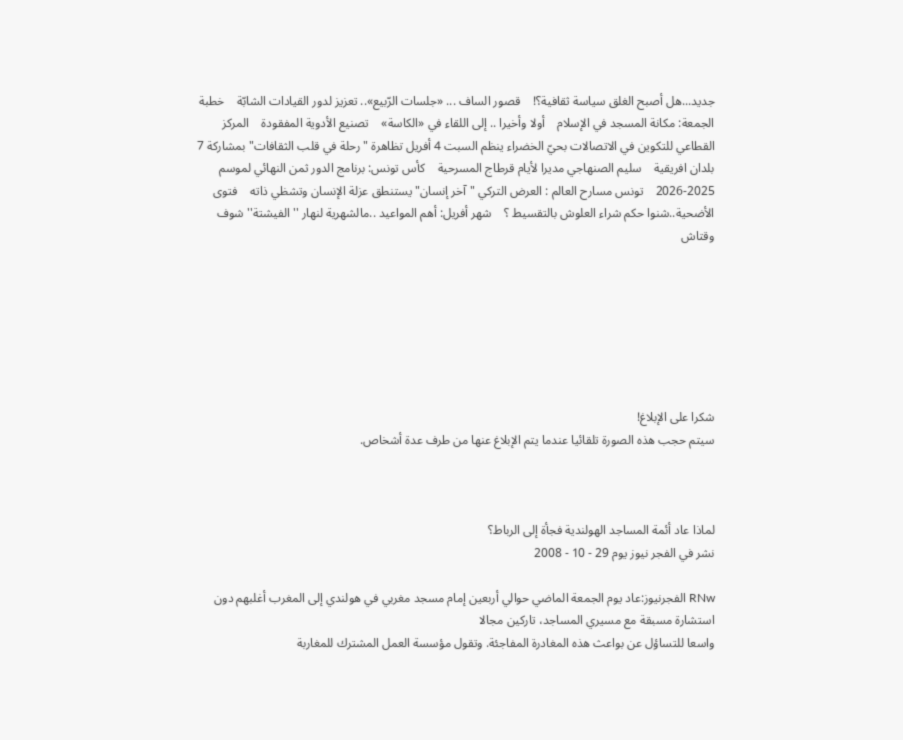جديد...هل أصبح الغلق سياسة ثقافية؟!    قصور الساف ... «جلسات الرّبيع».. تعزيز لدور القيادات الشابّة    خطبة الجمعة: مكانة المسجد في الإسلام    أولا وأخيرا .. إلى اللقاء في «الكاسة»    تصنيع الأدوية المفقودة    المركز القطاعي للتكوين في الاتصالات بحيّ الخضراء ينظم السبت 4 أفريل تظاهرة "رحلة في قلب الثقافات" بمشاركة 7 بلدان افريقية    سليم الصنهاجي مديرا لأيام قرطاج المسرحية    كأس تونس: برنامج الدور ثمن النهائي لموسم 2025-2026    تونس مسارح العالم : العرض التركي "آخر إنسان" يستنطق عزلة الإنسان وتشظي ذاته    فتوى الأضحية..شنوا حكم شراء العلوش بالتقسيط ؟    شهر أفريل: أهم المواعيد ..مالشهرية لنهار ''الفيشتة'' شوف وقتاش







شكرا على الإبلاغ!
سيتم حجب هذه الصورة تلقائيا عندما يتم الإبلاغ عنها من طرف عدة أشخاص.



لماذا عاد أئمة المساجد الهولندية فجأة إلى الرباط؟
نشر في الفجر نيوز يوم 29 - 10 - 2008

RNw الفجرنيوز:عاد يوم الجمعة الماضي حوالي أربعين إمام مسجد مغربي في هولندي إلى المغرب أغلبهم دون استشارة مسبقة مع مسيري المساجد، تاركين مجالا
واسعا للتساؤل عن بواعث هذه المغادرة المفاجئة. وتقول مؤسسة العمل المشترك للمغاربة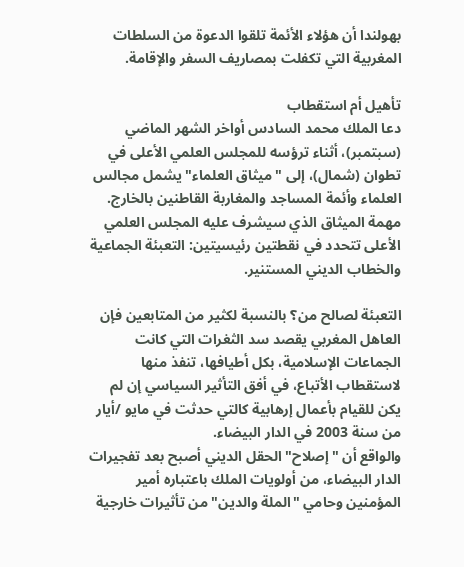بهولندا أن هؤلاء الأئمة تلقوا الدعوة من السلطات المغربية التي تكفلت بمصاريف السفر والإقامة.

تأهيل أم استقطاب
دعا الملك محمد السادس أواخر الشهر الماضي (سبتمبر)، أثناء ترؤسه للمجلس العلمي الأعلى في تطوان (شمال)، إلى "ميثاق العلماء" يشمل مجالس العلماء وأئمة المساجد والمغاربة القاطنين بالخارج. مهمة الميثاق الذي سيشرف عليه المجلس العلمي الأعلى تتحدد في نقطتين رئيسيتين: التعبئة الجماعية والخطاب الديني المستنير.

التعبئة لصالح من؟ بالنسبة لكثير من المتابعين فإن العاهل المغربي يقصد سد الثغرات التي كانت الجماعات الإسلامية، بكل أطيافها، تنفذ منها لاستقطاب الأتباع، في أفق التأثير السياسي إن لم يكن للقيام بأعمال إرهابية كالتي حدثت في مايو /أيار من سنة 2003 في الدار البيضاء.
والواقع أن "إصلاح" الحقل الديني أصبح بعد تفجيرات الدار البيضاء، من أولويات الملك باعتباره أمير المؤمنين وحامي "الملة والدين" من تأثيرات خارجية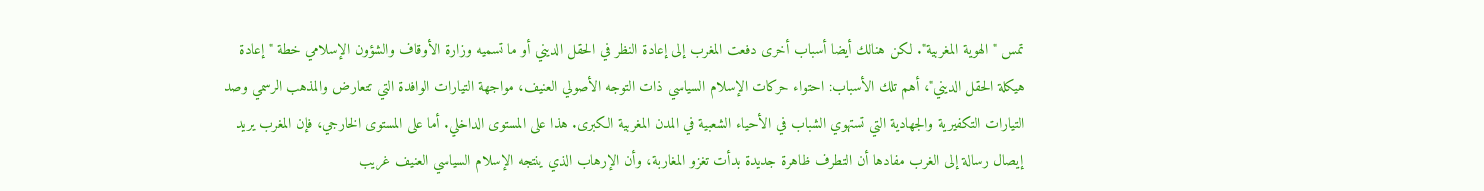تمس "الهوية المغربية". لكن هنالك أيضا أسباب أخرى دفعت المغرب إلى إعادة النظر في الحقل الديني أو ما تسميه وزارة الأوقاف والشؤون الإسلامي خطة "إعادة هيكلة الحقل الديني"، أهم تلك الأسباب: احتواء حركات الإسلام السياسي ذات التوجه الأصولي العنيف، مواجهة التيارات الوافدة التي تتعارض والمذهب الرسمي وصد التيارات التكفيرية والجهادية التي تستهوي الشباب في الأحياء الشعبية في المدن المغربية الكبرى. هذا على المستوى الداخلي. أما على المستوى الخارجي، فإن المغرب يريد إيصال رسالة إلى الغرب مفادها أن التطرف ظاهرة جديدة بدأت تغزو المغاربة، وأن الإرهاب الذي ينتجه الإسلام السياسي العنيف غريب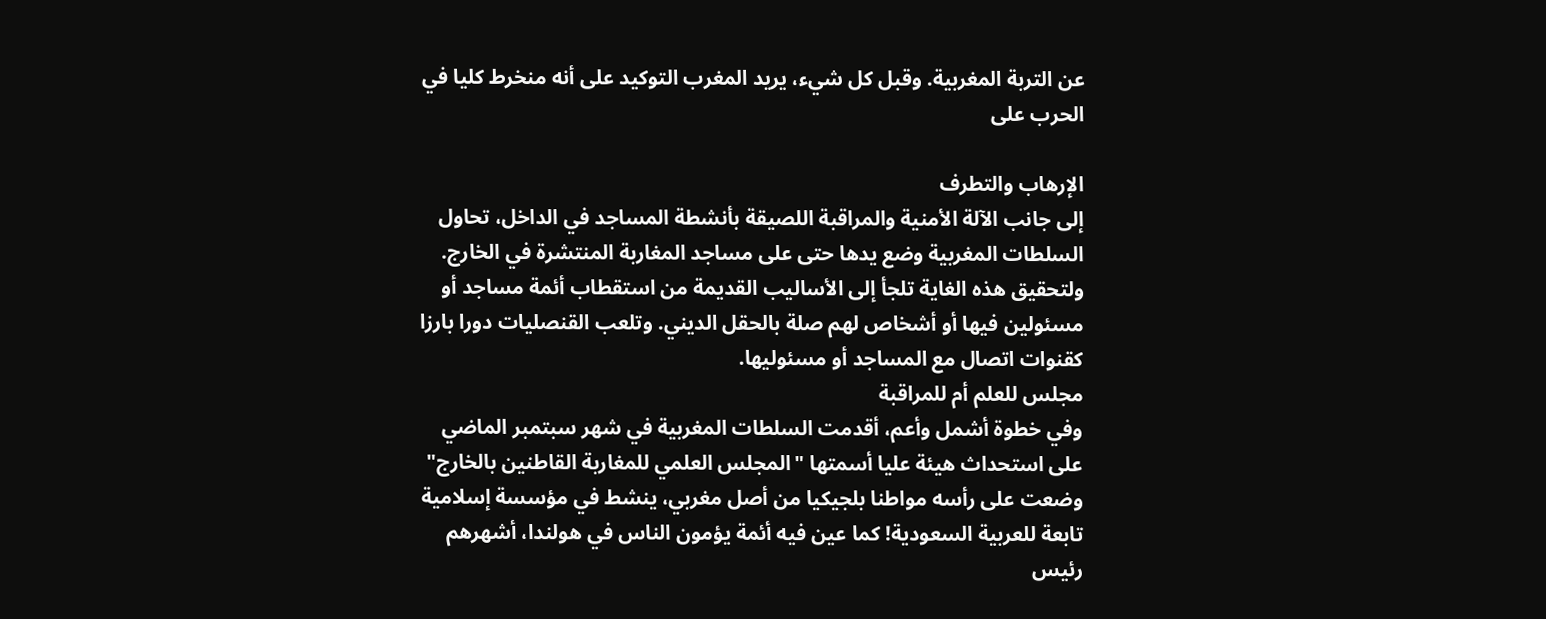عن التربة المغربية. وقبل كل شيء، يريد المغرب التوكيد على أنه منخرط كليا في الحرب على

الإرهاب والتطرف
إلى جانب الآلة الأمنية والمراقبة اللصيقة بأنشطة المساجد في الداخل، تحاول السلطات المغربية وضع يدها حتى على مساجد المغاربة المنتشرة في الخارج. ولتحقيق هذه الغاية تلجأ إلى الأساليب القديمة من استقطاب أئمة مساجد أو مسئولين فيها أو أشخاص لهم صلة بالحقل الديني. وتلعب القنصليات دورا بارزا كقنوات اتصال مع المساجد أو مسئوليها.
مجلس للعلم أم للمراقبة
وفي خطوة أشمل وأعم، أقدمت السلطات المغربية في شهر سبتمبر الماضي على استحداث هيئة عليا أسمتها "المجلس العلمي للمغاربة القاطنين بالخارج" وضعت على رأسه مواطنا بلجيكيا من أصل مغربي، ينشط في مؤسسة إسلامية تابعة للعربية السعودية! كما عين فيه أئمة يؤمون الناس في هولندا، أشهرهم رئيس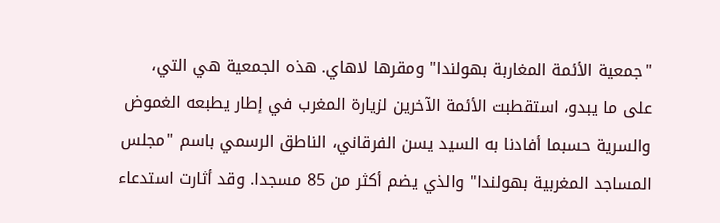"جمعية الأئمة المغاربة بهولندا" ومقرها لاهاي. هذه الجمعية هي التي، على ما يبدو، استقطبت الأئمة الآخرين لزيارة المغرب في إطار يطبعه الغموض والسرية حسبما أفادنا به السيد يسن الفرقاني، الناطق الرسمي باسم "مجلس المساجد المغربية بهولندا" والذي يضم أكثر من 85 مسجدا. وقد أثارت استدعاء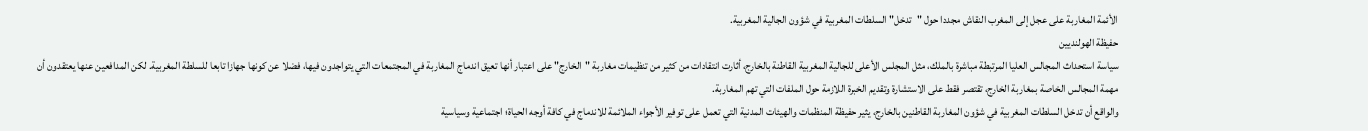الأئمة المغاربة على عجل إلى المغرب النقاش مجددا حول "تدخل" السلطات المغربية في شؤون الجالية المغربية.
حفيظة الهولنديين
سياسة استحداث المجالس العليا المرتبطة مباشرة بالملك، مثل المجلس الأعلى للجالية المغربية القاطنة بالخارج، أثارت انتقادات من كثير من تنظيمات مغاربة "الخارج" على اعتبار أنها تعيق اندماج المغاربة في المجتمعات التي يتواجدون فيها، فضلا عن كونها جهازا تابعا للسلطة المغربية. لكن المدافعين عنها يعتقدون أن مهمة المجالس الخاصة بمغاربة الخارج، تقتصر فقط على الاستشارة وتقديم الخبرة اللازمة حول الملفات التي تهم المغاربة.
والواقع أن تدخل السلطات المغربية في شؤون المغاربة القاطنين بالخارج، يثير حفيظة المنظمات والهيئات المدنية التي تعمل على توفير الأجواء الملائمة للاندماج في كافة أوجه الحياة؛ اجتماعية وسياسية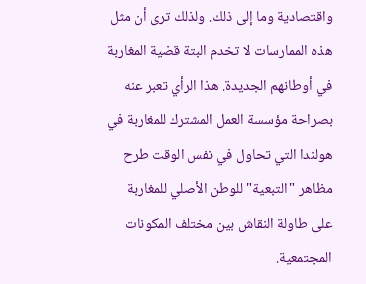واقتصادية وما إلى ذلك. ولذلك ترى أن مثل هذه الممارسات لا تخدم البتة قضية المغاربة في أوطانهم الجديدة. هذا الرأي تعبر عنه بصراحة مؤسسة العمل المشترك للمغاربة في هولندا التي تحاول في نفس الوقت طرح مظاهر "التبعية" للوطن الأصلي للمغاربة على طاولة النقاش بين مختلف المكونات المجتمعية.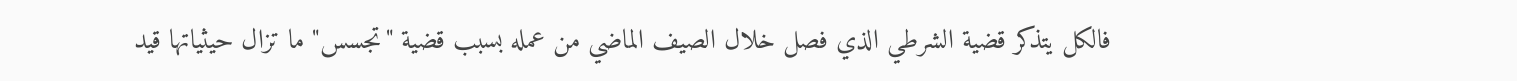فالكل يتذكر قضية الشرطي الذي فصل خلال الصيف الماضي من عمله بسبب قضية "تجسس" ما تزال حيثياتها قيد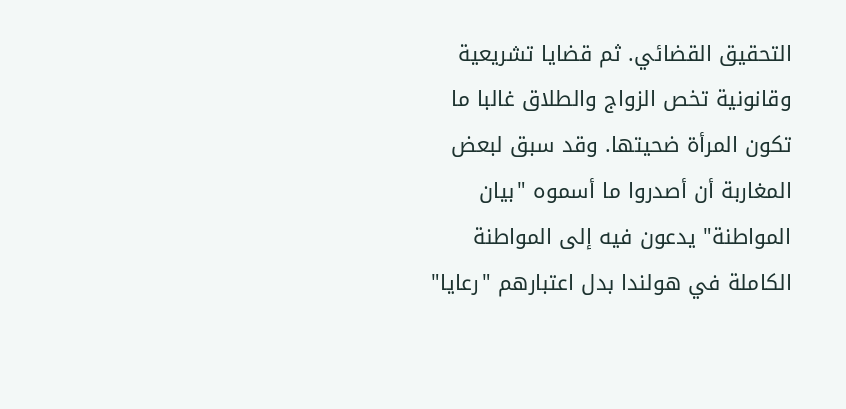التحقيق القضائي. ثم قضايا تشريعية وقانونية تخص الزواج والطلاق غالبا ما تكون المرأة ضحيتها. وقد سبق لبعض المغاربة أن أصدروا ما أسموه "بيان المواطنة" يدعون فيه إلى المواطنة الكاملة في هولندا بدل اعتبارهم "رعايا"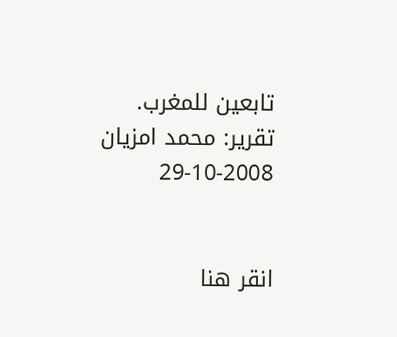تابعين للمغرب.
تقرير: محمد امزيان
29-10-2008


انقر هنا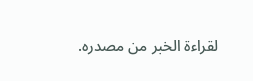لقراءة الخبر من مصدره.